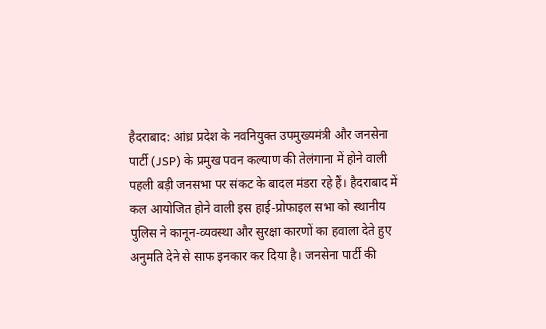हैदराबाद: आंध्र प्रदेश के नवनियुक्त उपमुख्यमंत्री और जनसेना पार्टी (JSP) के प्रमुख पवन कल्याण की तेलंगाना में होने वाली पहली बड़ी जनसभा पर संकट के बादल मंडरा रहे हैं। हैदराबाद में कल आयोजित होने वाली इस हाई-प्रोफाइल सभा को स्थानीय पुलिस ने कानून-व्यवस्था और सुरक्षा कारणों का हवाला देते हुए अनुमति देने से साफ इनकार कर दिया है। जनसेना पार्टी की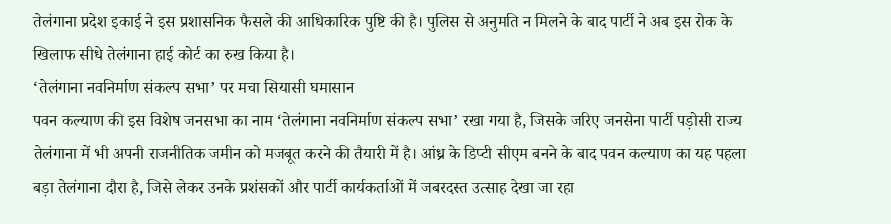तेलंगाना प्रदेश इकाई ने इस प्रशासनिक फैसले की आधिकारिक पुष्टि की है। पुलिस से अनुमति न मिलने के बाद पार्टी ने अब इस रोक के खिलाफ सीधे तेलंगाना हाई कोर्ट का रुख किया है।
‘तेलंगाना नवनिर्माण संकल्प सभा’ पर मचा सियासी घमासान
पवन कल्याण की इस विशेष जनसभा का नाम ‘तेलंगाना नवनिर्माण संकल्प सभा’ रखा गया है, जिसके जरिए जनसेना पार्टी पड़ोसी राज्य तेलंगाना में भी अपनी राजनीतिक जमीन को मजबूत करने की तैयारी में है। आंध्र के डिप्टी सीएम बनने के बाद पवन कल्याण का यह पहला बड़ा तेलंगाना दौरा है, जिसे लेकर उनके प्रशंसकों और पार्टी कार्यकर्ताओं में जबरदस्त उत्साह देखा जा रहा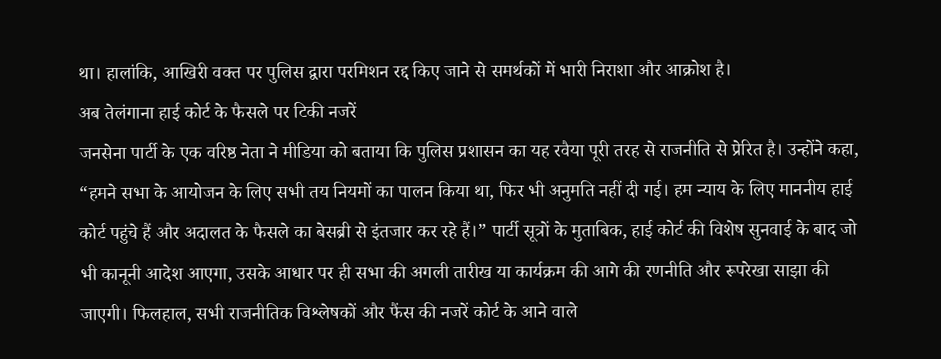था। हालांकि, आखिरी वक्त पर पुलिस द्वारा परमिशन रद्द किए जाने से समर्थकों में भारी निराशा और आक्रोश है।
अब तेलंगाना हाई कोर्ट के फैसले पर टिकी नजरें
जनसेना पार्टी के एक वरिष्ठ नेता ने मीडिया को बताया कि पुलिस प्रशासन का यह रवैया पूरी तरह से राजनीति से प्रेरित है। उन्होंने कहा, “हमने सभा के आयोजन के लिए सभी तय नियमों का पालन किया था, फिर भी अनुमति नहीं दी गई। हम न्याय के लिए माननीय हाई कोर्ट पहुंचे हैं और अदालत के फैसले का बेसब्री से इंतजार कर रहे हैं।” पार्टी सूत्रों के मुताबिक, हाई कोर्ट की विशेष सुनवाई के बाद जो भी कानूनी आदेश आएगा, उसके आधार पर ही सभा की अगली तारीख या कार्यक्रम की आगे की रणनीति और रूपरेखा साझा की जाएगी। फिलहाल, सभी राजनीतिक विश्लेषकों और फैंस की नजरें कोर्ट के आने वाले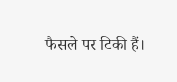फैसले पर टिकी हैं।